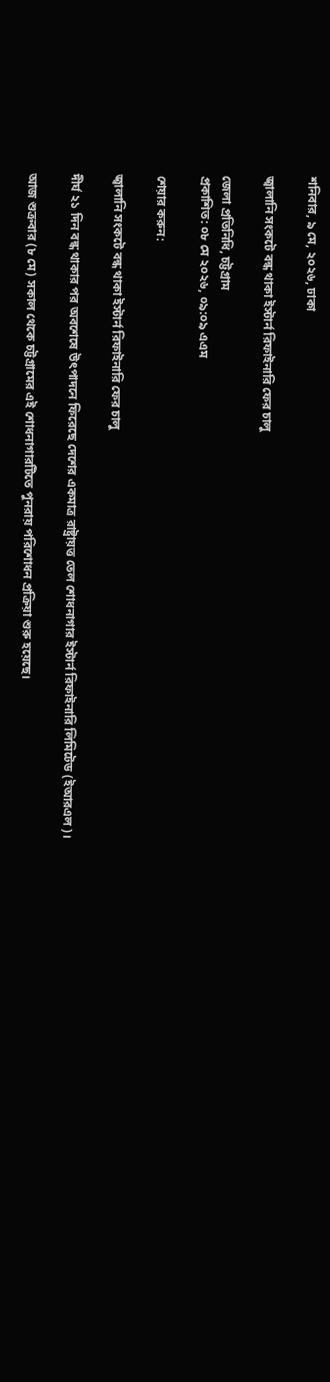শনিবার, ৯ মে, ২০২৬, ঢাকা

জ্বালানি সংকটে বন্ধ থাকা ইস্টার্ন রিফাইনারি ফের চালু

জেলা প্রতিনিধি, চট্টগ্রাম
প্রকাশিত: ০৮ মে ২০২৬, ০৯:০৯ এএম

শেয়ার করুন:

জ্বালানি সংকটে বন্ধ থাকা ইস্টার্ন রিফাইনারি ফের চালু

দীর্ঘ ২১ দিন বন্ধ থাকার পর অবশেষে উৎপাদনে ফিরেছে দেশের একমাত্র রাষ্ট্রায়ত্ত তেল শোধনাগার ইস্টার্ন রিফাইনারি লিমিটেড (ইআরএল)।

আজ শুক্রবার (৮ মে) সকাল থেকে চট্টগ্রামের এই শোধনাগারটিতে পুনরায় পরিশোধন প্রক্রিয়া শুরু হয়েছে।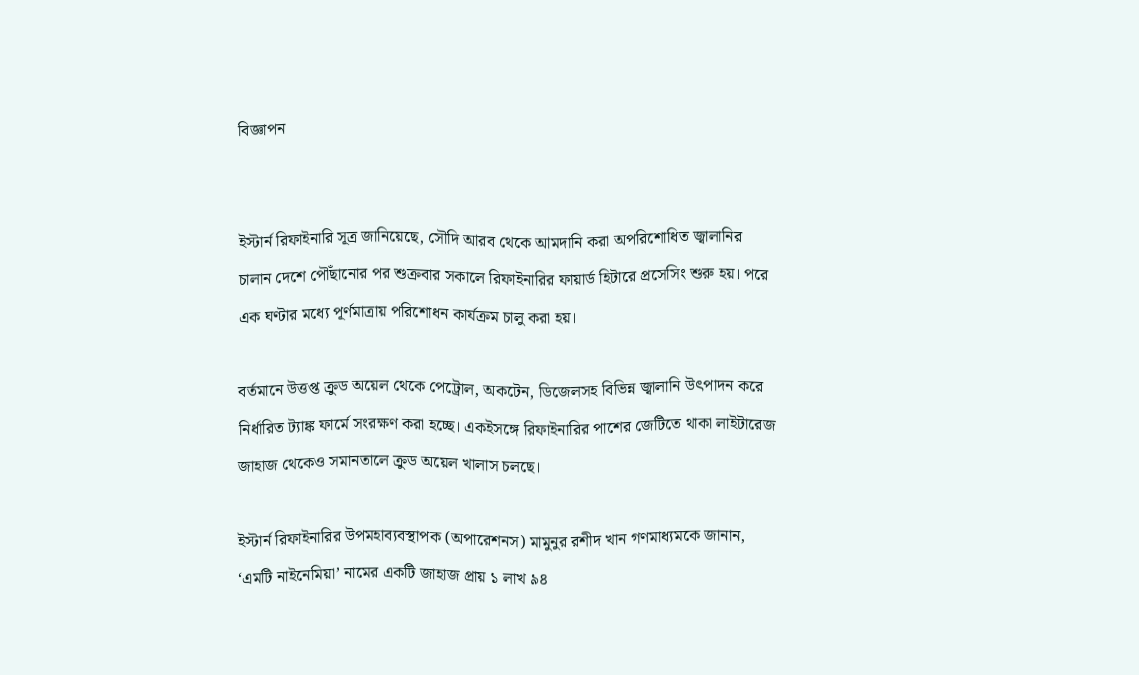বিজ্ঞাপন


ইস্টার্ন রিফাইনারি সূত্র জানিয়েছে, সৌদি আরব থেকে আমদানি করা অপরিশোধিত জ্বালানির চালান দেশে পৌঁছানোর পর শুক্রবার সকালে রিফাইনারির ফায়ার্ড হিটারে প্রসেসিং শুরু হয়। পরে এক ঘণ্টার মধ্যে পূর্ণমাত্রায় পরিশোধন কার্যক্রম চালু করা হয়।

বর্তমানে উত্তপ্ত ক্রুড অয়েল থেকে পেট্রোল, অকটেন, ডিজেলসহ বিভিন্ন জ্বালানি উৎপাদন করে নির্ধারিত ট্যাঙ্ক ফার্মে সংরক্ষণ করা হচ্ছে। একইসঙ্গে রিফাইনারির পাশের জেটিতে থাকা লাইটারেজ জাহাজ থেকেও সমানতালে ক্রুড অয়েল খালাস চলছে।

ইস্টার্ন রিফাইনারির উপমহাব্যবস্থাপক (অপারেশনস) মামুনুর রশীদ খান গণমাধ্যমকে জানান, ‘এমটি নাইনেমিয়া’ নামের একটি জাহাজ প্রায় ১ লাখ ৯৪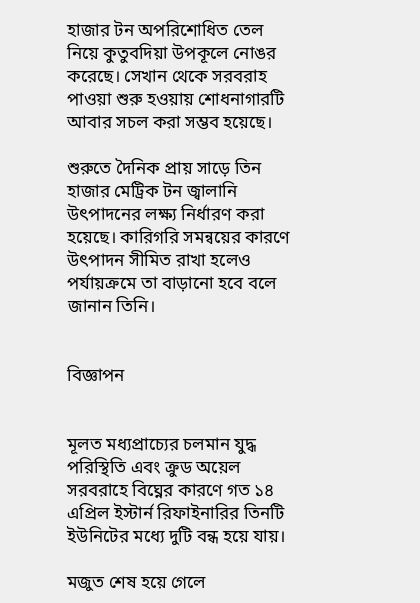হাজার টন অপরিশোধিত তেল নিয়ে কুতুবদিয়া উপকূলে নোঙর করেছে। সেখান থেকে সরবরাহ পাওয়া শুরু হওয়ায় শোধনাগারটি আবার সচল করা সম্ভব হয়েছে।

শুরুতে দৈনিক প্রায় সাড়ে তিন হাজার মেট্রিক টন জ্বালানি উৎপাদনের লক্ষ্য নির্ধারণ করা হয়েছে। কারিগরি সমন্বয়ের কারণে উৎপাদন সীমিত রাখা হলেও পর্যায়ক্রমে তা বাড়ানো হবে বলে জানান তিনি।


বিজ্ঞাপন


মূলত মধ্যপ্রাচ্যের চলমান যুদ্ধ পরিস্থিতি এবং ক্রুড অয়েল সরবরাহে বিঘ্নের কারণে গত ১৪ এপ্রিল ইস্টার্ন রিফাইনারির তিনটি ইউনিটের মধ্যে দুটি বন্ধ হয়ে যায়।

মজুত শেষ হয়ে গেলে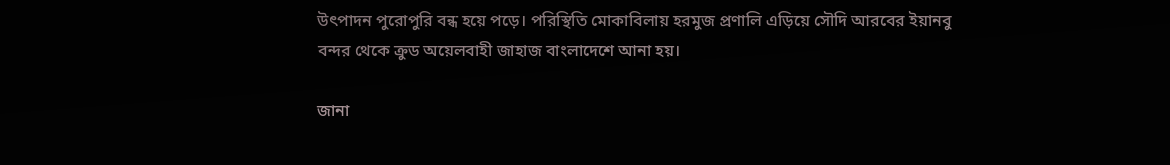উৎপাদন পুরোপুরি বন্ধ হয়ে পড়ে। পরিস্থিতি মোকাবিলায় হরমুজ প্রণালি এড়িয়ে সৌদি আরবের ইয়ানবু বন্দর থেকে ক্রুড অয়েলবাহী জাহাজ বাংলাদেশে আনা হয়।

জানা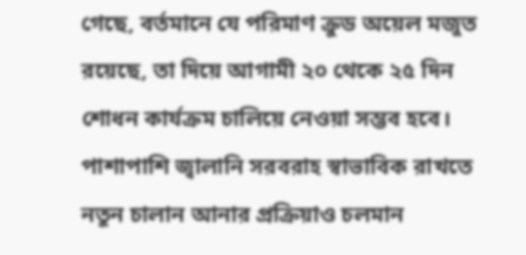গেছে, বর্তমানে যে পরিমাণ ক্রুড অয়েল মজুত রয়েছে, তা দিয়ে আগামী ২০ থেকে ২৫ দিন শোধন কার্যক্রম চালিয়ে নেওয়া সম্ভব হবে। পাশাপাশি জ্বালানি সরবরাহ স্বাভাবিক রাখতে নতুন চালান আনার প্রক্রিয়াও চলমান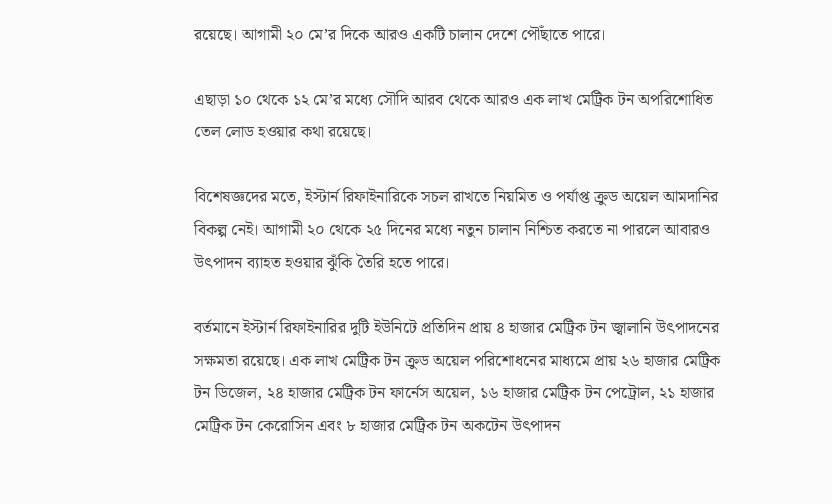রয়েছে। আগামী ২০ মে’র দিকে আরও একটি চালান দেশে পৌঁছাতে পারে।

এছাড়া ১০ থেকে ১২ মে’র মধ্যে সৌদি আরব থেকে আরও এক লাখ মেট্রিক টন অপরিশোধিত তেল লোড হওয়ার কথা রয়েছে।

বিশেষজ্ঞদের মতে, ইস্টার্ন রিফাইনারিকে সচল রাখতে নিয়মিত ও পর্যাপ্ত ক্রুড অয়েল আমদানির বিকল্প নেই। আগামী ২০ থেকে ২৫ দিনের মধ্যে নতুন চালান নিশ্চিত করতে না পারলে আবারও উৎপাদন ব্যাহত হওয়ার ঝুঁকি তৈরি হতে পারে।

বর্তমানে ইস্টার্ন রিফাইনারির দুটি ইউনিটে প্রতিদিন প্রায় ৪ হাজার মেট্রিক টন জ্বালানি উৎপাদনের সক্ষমতা রয়েছে। এক লাখ মেট্রিক টন ক্রুড অয়েল পরিশোধনের মাধ্যমে প্রায় ২৬ হাজার মেট্রিক টন ডিজেল, ২৪ হাজার মেট্রিক টন ফার্নেস অয়েল, ১৬ হাজার মেট্রিক টন পেট্রোল, ২১ হাজার মেট্রিক টন কেরোসিন এবং ৮ হাজার মেট্রিক টন অকটেন উৎপাদন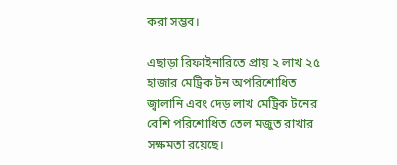করা সম্ভব।

এছাড়া রিফাইনারিতে প্রায় ২ লাখ ২৫ হাজার মেট্রিক টন অপরিশোধিত জ্বালানি এবং দেড় লাখ মেট্রিক টনের বেশি পরিশোধিত তেল মজুত রাখার সক্ষমতা রয়েছে।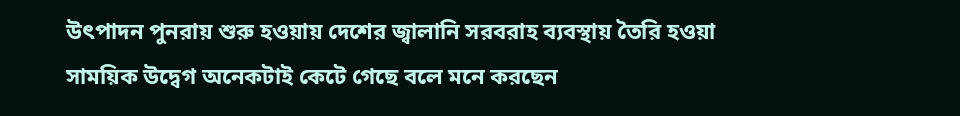উৎপাদন পুনরায় শুরু হওয়ায় দেশের জ্বালানি সরবরাহ ব্যবস্থায় তৈরি হওয়া সাময়িক উদ্বেগ অনেকটাই কেটে গেছে বলে মনে করছেন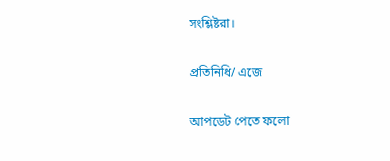সংশ্লিষ্টরা।

প্রতিনিধি/ এজে

আপডেট পেতে ফলো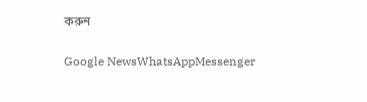করুন

Google NewsWhatsAppMessenger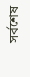সর্বশেষ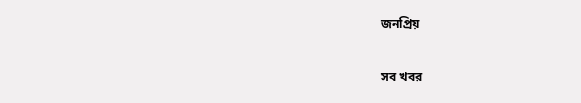জনপ্রিয়

সব খবর